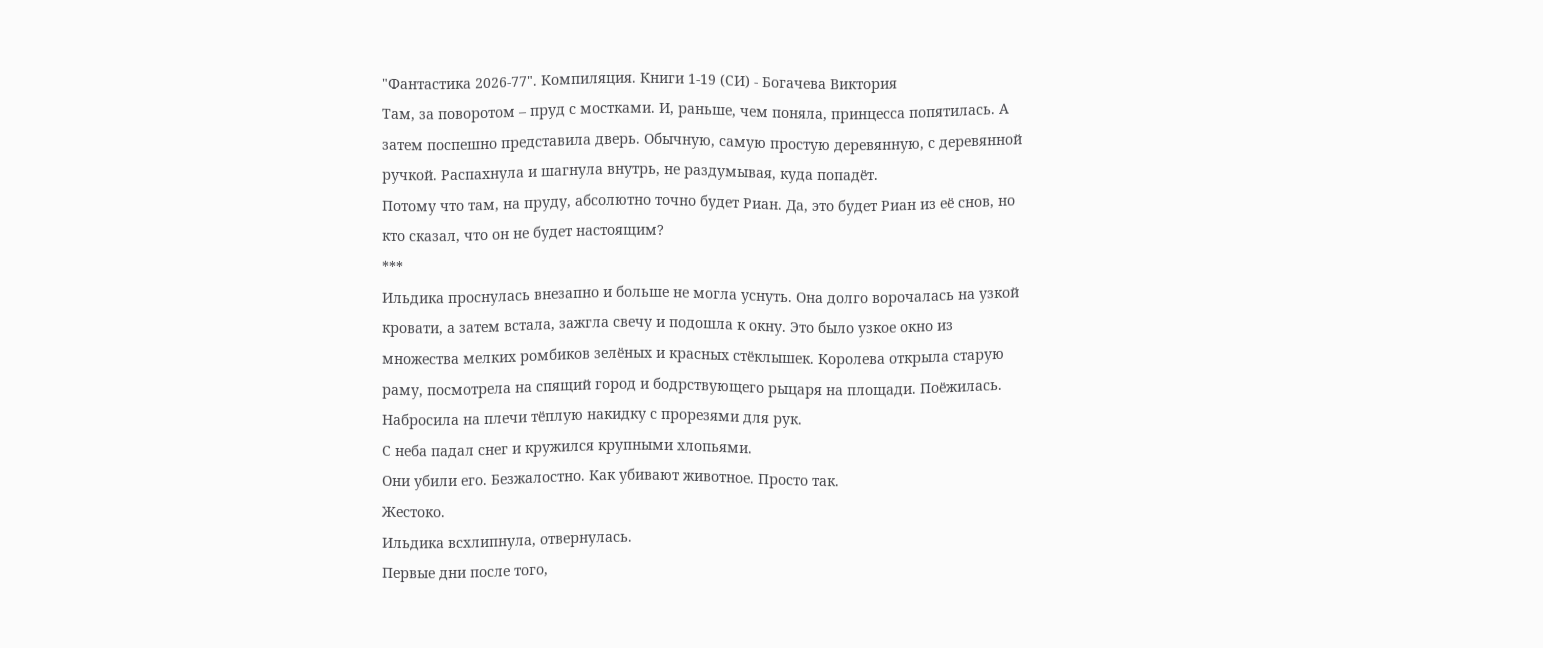"Фантастика 2026-77". Компиляция. Книги 1-19 (СИ) - Богачева Виктория
Там, за поворотом – пруд с мостками. И, раньше, чем поняла, принцесса попятилась. А затем поспешно представила дверь. Обычную, самую простую деревянную, с деревянной ручкой. Распахнула и шагнула внутрь, не раздумывая, куда попадёт.
Потому что там, на пруду, абсолютно точно будет Риан. Да, это будет Риан из её снов, но кто сказал, что он не будет настоящим?
***
Ильдика проснулась внезапно и больше не могла уснуть. Она долго ворочалась на узкой кровати, а затем встала, зажгла свечу и подошла к окну. Это было узкое окно из множества мелких ромбиков зелёных и красных стёклышек. Королева открыла старую раму, посмотрела на спящий город и бодрствующего рыцаря на площади. Поёжилась. Набросила на плечи тёплую накидку с прорезями для рук.
С неба падал снег и кружился крупными хлопьями.
Они убили его. Безжалостно. Как убивают животное. Просто так.
Жестоко.
Ильдика всхлипнула, отвернулась.
Первые дни после того,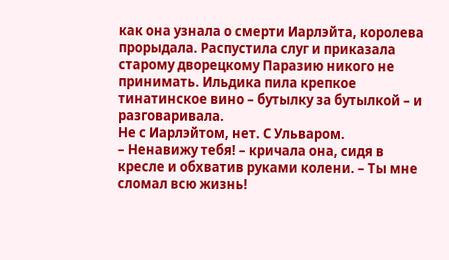как она узнала о смерти Иарлэйта, королева прорыдала. Распустила слуг и приказала старому дворецкому Паразию никого не принимать. Ильдика пила крепкое тинатинское вино – бутылку за бутылкой – и разговаривала.
Не с Иарлэйтом, нет. С Ульваром.
– Ненавижу тебя! – кричала она, сидя в кресле и обхватив руками колени. – Ты мне сломал всю жизнь!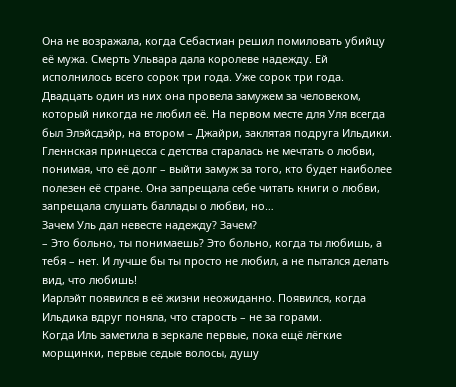Она не возражала, когда Себастиан решил помиловать убийцу её мужа. Смерть Ульвара дала королеве надежду. Ей исполнилось всего сорок три года. Уже сорок три года. Двадцать один из них она провела замужем за человеком, который никогда не любил её. На первом месте для Уля всегда был Элэйсдэйр, на втором – Джайри, заклятая подруга Ильдики.
Гленнская принцесса с детства старалась не мечтать о любви, понимая, что её долг – выйти замуж за того, кто будет наиболее полезен её стране. Она запрещала себе читать книги о любви, запрещала слушать баллады о любви, но…
Зачем Уль дал невесте надежду? Зачем?
– Это больно, ты понимаешь? Это больно, когда ты любишь, а тебя – нет. И лучше бы ты просто не любил, а не пытался делать вид, что любишь!
Иарлэйт появился в её жизни неожиданно. Появился, когда Ильдика вдруг поняла, что старость – не за горами.
Когда Иль заметила в зеркале первые, пока ещё лёгкие морщинки, первые седые волосы, душу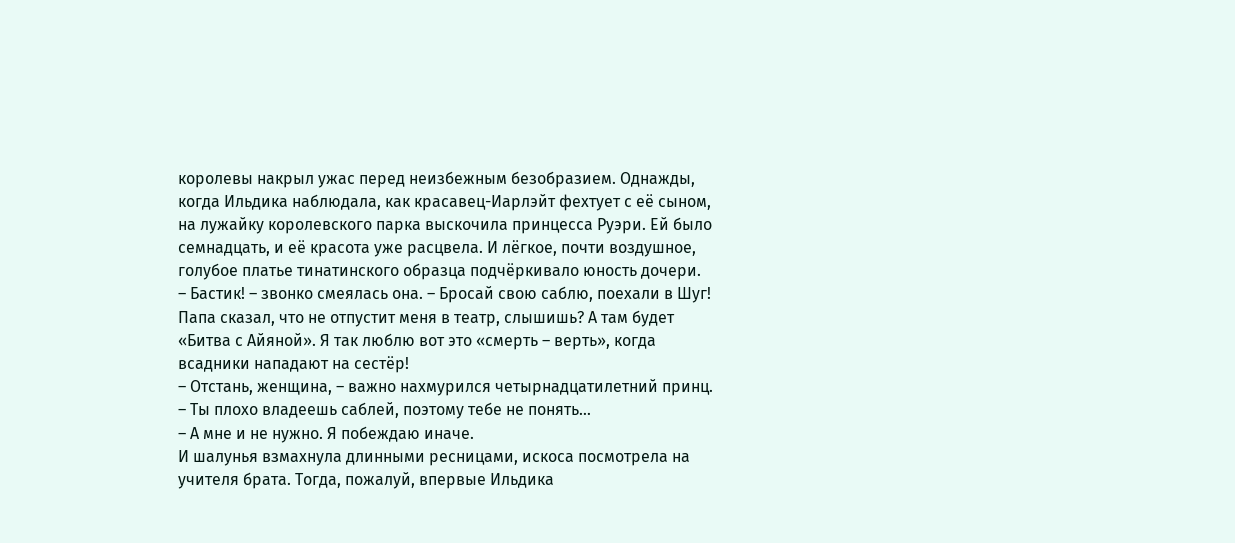королевы накрыл ужас перед неизбежным безобразием. Однажды, когда Ильдика наблюдала, как красавец-Иарлэйт фехтует с её сыном, на лужайку королевского парка выскочила принцесса Руэри. Ей было семнадцать, и её красота уже расцвела. И лёгкое, почти воздушное, голубое платье тинатинского образца подчёркивало юность дочери.
– Бастик! – звонко смеялась она. – Бросай свою саблю, поехали в Шуг! Папа сказал, что не отпустит меня в театр, слышишь? А там будет «Битва с Айяной». Я так люблю вот это «смерть – верть», когда всадники нападают на сестёр!
– Отстань, женщина, – важно нахмурился четырнадцатилетний принц. – Ты плохо владеешь саблей, поэтому тебе не понять…
– А мне и не нужно. Я побеждаю иначе.
И шалунья взмахнула длинными ресницами, искоса посмотрела на учителя брата. Тогда, пожалуй, впервые Ильдика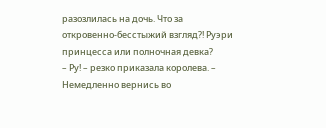разозлилась на дочь. Что за откровенно-бесстыжий взгляд?! Руэри принцесса или полночная девка?
– Ру! – резко приказала королева. – Немедленно вернись во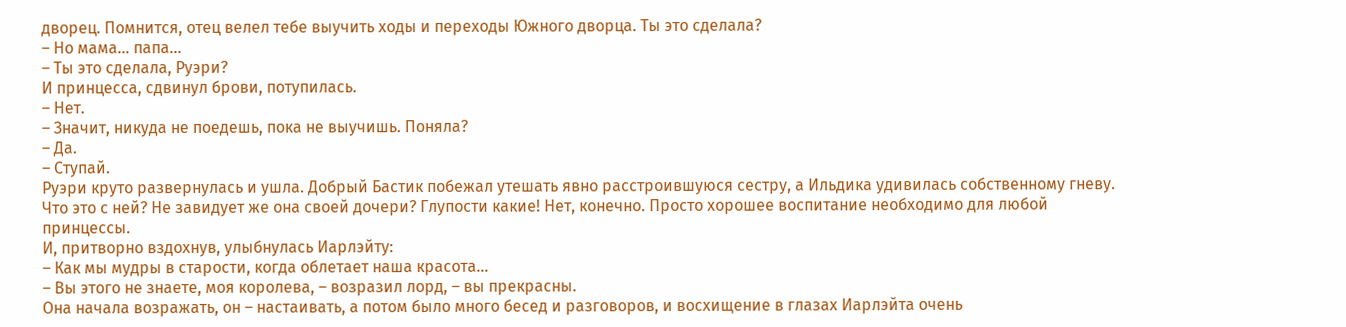дворец. Помнится, отец велел тебе выучить ходы и переходы Южного дворца. Ты это сделала?
– Но мама… папа…
– Ты это сделала, Руэри?
И принцесса, сдвинул брови, потупилась.
– Нет.
– Значит, никуда не поедешь, пока не выучишь. Поняла?
– Да.
– Ступай.
Руэри круто развернулась и ушла. Добрый Бастик побежал утешать явно расстроившуюся сестру, а Ильдика удивилась собственному гневу. Что это с ней? Не завидует же она своей дочери? Глупости какие! Нет, конечно. Просто хорошее воспитание необходимо для любой принцессы.
И, притворно вздохнув, улыбнулась Иарлэйту:
– Как мы мудры в старости, когда облетает наша красота…
– Вы этого не знаете, моя королева, – возразил лорд, – вы прекрасны.
Она начала возражать, он – настаивать, а потом было много бесед и разговоров, и восхищение в глазах Иарлэйта очень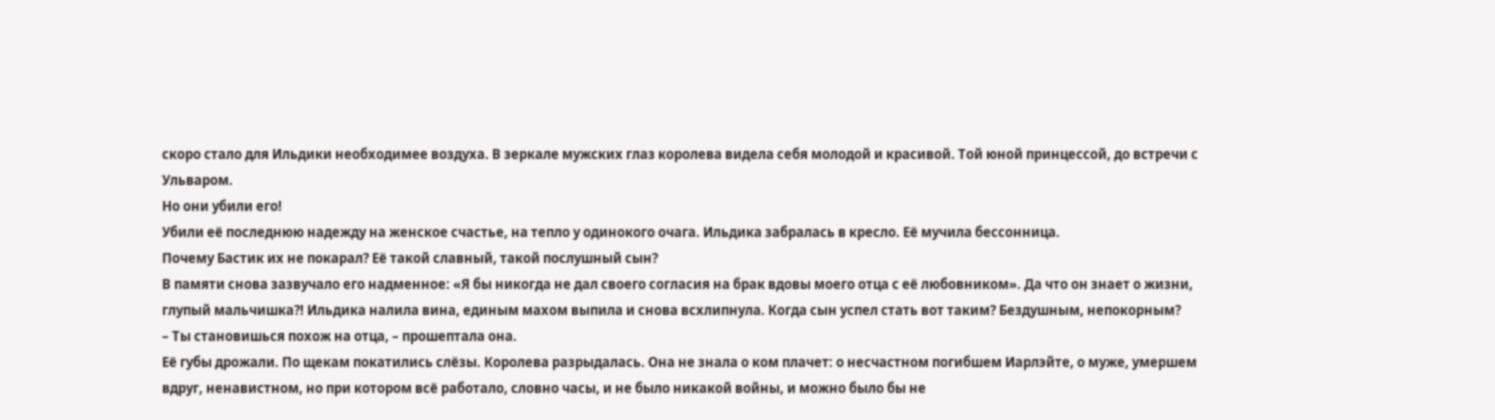скоро стало для Ильдики необходимее воздуха. В зеркале мужских глаз королева видела себя молодой и красивой. Той юной принцессой, до встречи с Ульваром.
Но они убили его!
Убили её последнюю надежду на женское счастье, на тепло у одинокого очага. Ильдика забралась в кресло. Её мучила бессонница.
Почему Бастик их не покарал? Её такой славный, такой послушный сын?
В памяти снова зазвучало его надменное: «Я бы никогда не дал своего согласия на брак вдовы моего отца с её любовником». Да что он знает о жизни, глупый мальчишка?! Ильдика налила вина, единым махом выпила и снова всхлипнула. Когда сын успел стать вот таким? Бездушным, непокорным?
– Ты становишься похож на отца, – прошептала она.
Её губы дрожали. По щекам покатились слёзы. Королева разрыдалась. Она не знала о ком плачет: о несчастном погибшем Иарлэйте, о муже, умершем вдруг, ненавистном, но при котором всё работало, словно часы, и не было никакой войны, и можно было бы не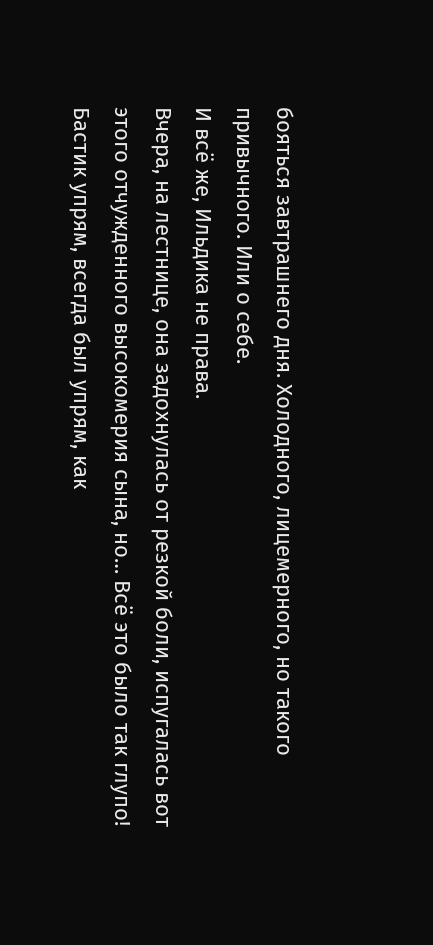бояться завтрашнего дня. Холодного, лицемерного, но такого привычного. Или о себе.
И всё же, Ильдика не права.
Вчера, на лестнице, она задохнулась от резкой боли, испугалась вот этого отчужденного высокомерия сына, но… Всё это было так глупо! Бастик упрям, всегда был упрям, как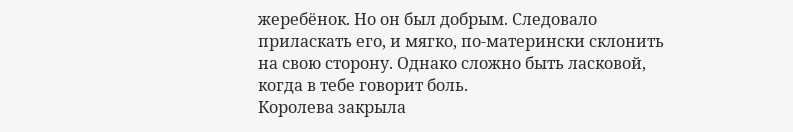жеребёнок. Но он был добрым. Следовало приласкать его, и мягко, по-матерински склонить на свою сторону. Однако сложно быть ласковой, когда в тебе говорит боль.
Королева закрыла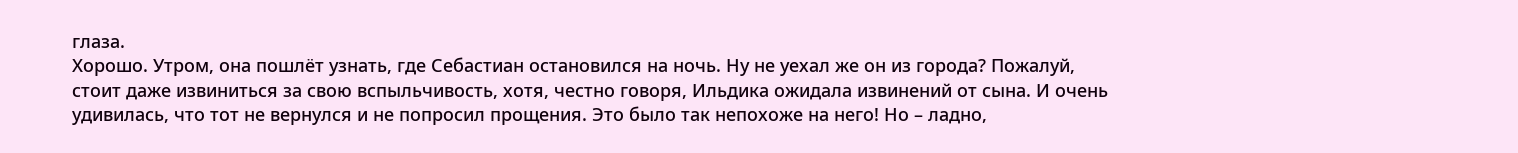глаза.
Хорошо. Утром, она пошлёт узнать, где Себастиан остановился на ночь. Ну не уехал же он из города? Пожалуй, стоит даже извиниться за свою вспыльчивость, хотя, честно говоря, Ильдика ожидала извинений от сына. И очень удивилась, что тот не вернулся и не попросил прощения. Это было так непохоже на него! Но – ладно,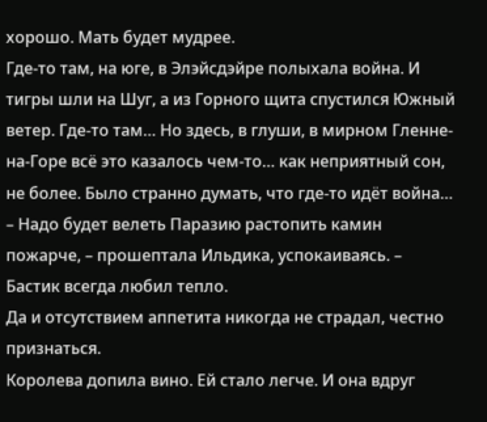хорошо. Мать будет мудрее.
Где-то там, на юге, в Элэйсдэйре полыхала война. И тигры шли на Шуг, а из Горного щита спустился Южный ветер. Где-то там… Но здесь, в глуши, в мирном Гленне-на-Горе всё это казалось чем-то… как неприятный сон, не более. Было странно думать, что где-то идёт война…
– Надо будет велеть Паразию растопить камин пожарче, – прошептала Ильдика, успокаиваясь. – Бастик всегда любил тепло.
Да и отсутствием аппетита никогда не страдал, честно признаться.
Королева допила вино. Ей стало легче. И она вдруг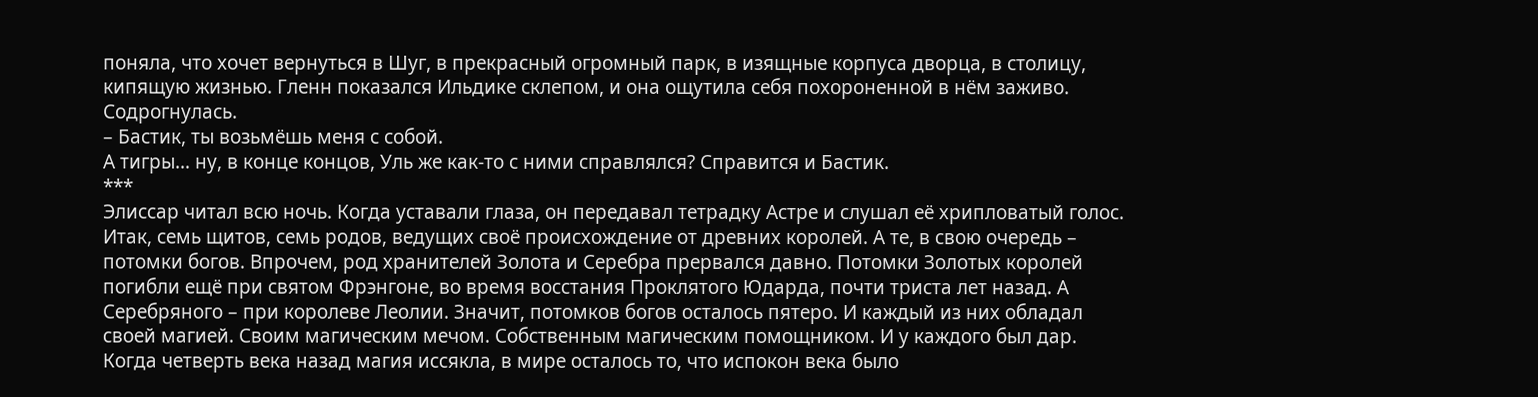поняла, что хочет вернуться в Шуг, в прекрасный огромный парк, в изящные корпуса дворца, в столицу, кипящую жизнью. Гленн показался Ильдике склепом, и она ощутила себя похороненной в нём заживо. Содрогнулась.
– Бастик, ты возьмёшь меня с собой.
А тигры… ну, в конце концов, Уль же как-то с ними справлялся? Справится и Бастик.
***
Элиссар читал всю ночь. Когда уставали глаза, он передавал тетрадку Астре и слушал её хрипловатый голос.
Итак, семь щитов, семь родов, ведущих своё происхождение от древних королей. А те, в свою очередь – потомки богов. Впрочем, род хранителей Золота и Серебра прервался давно. Потомки Золотых королей погибли ещё при святом Фрэнгоне, во время восстания Проклятого Юдарда, почти триста лет назад. А Серебряного – при королеве Леолии. Значит, потомков богов осталось пятеро. И каждый из них обладал своей магией. Своим магическим мечом. Собственным магическим помощником. И у каждого был дар.
Когда четверть века назад магия иссякла, в мире осталось то, что испокон века было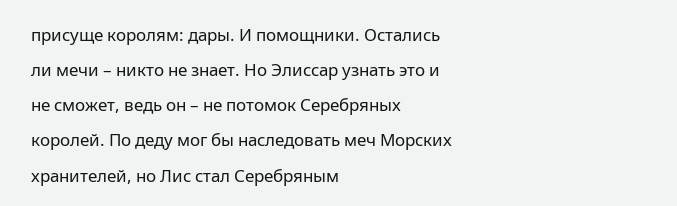присуще королям: дары. И помощники. Остались ли мечи – никто не знает. Но Элиссар узнать это и не сможет, ведь он – не потомок Серебряных королей. По деду мог бы наследовать меч Морских хранителей, но Лис стал Серебряным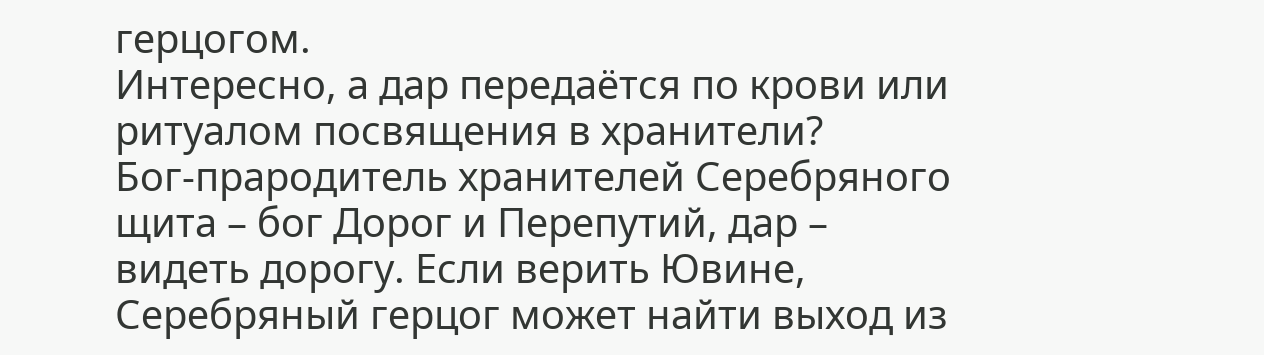герцогом.
Интересно, а дар передаётся по крови или ритуалом посвящения в хранители?
Бог-прародитель хранителей Серебряного щита – бог Дорог и Перепутий, дар – видеть дорогу. Если верить Ювине, Серебряный герцог может найти выход из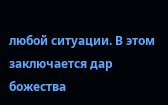любой ситуации. В этом заключается дар божества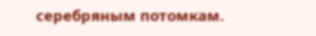серебряным потомкам.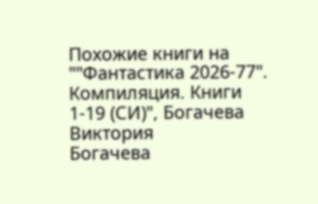Похожие книги на ""Фантастика 2026-77". Компиляция. Книги 1-19 (СИ)", Богачева Виктория
Богачева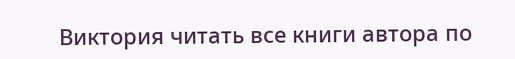Виктория читать все книги автора по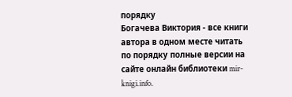порядку
Богачева Виктория - все книги автора в одном месте читать по порядку полные версии на сайте онлайн библиотеки mir-knigi.info.